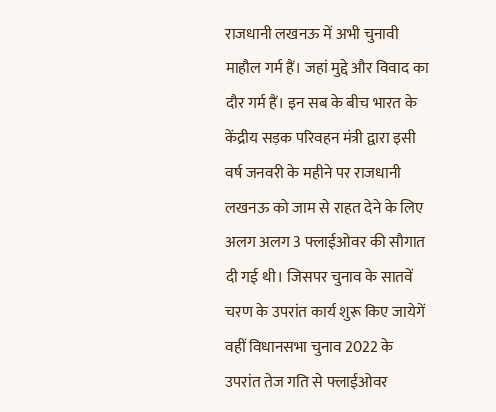राजधानी लखनऊ में अभी चुनावी माहौल गर्म हैं। जहां मुद्दे और विवाद का दौर गर्म हैं। इन सब के बीच भारत के केंद्रीय सड़क परिवहन मंत्री द्वारा इसी वर्ष जनवरी के महीने पर राजधानी लखनऊ को जाम से राहत देने के लिए अलग अलग 3 फ्लाईओवर की सौगात दी गई थी। जिसपर चुनाव के सातवें चरण के उपरांत कार्य शुरू किए जायेगें वहीं विधानसभा चुनाव 2022 के उपरांत तेज गति से फ्लाईओवर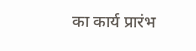का कार्य प्रारंभ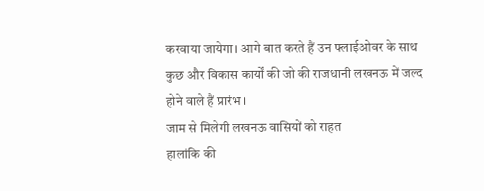करवाया जायेगा। आगे बात करते हैं उन फ्लाईओवर के साथ कुछ और विकास कार्यों की जो की राजधानी लखनऊ में जल्द होने वाले हैं प्रारंभ ।
जाम से मिलेगी लखनऊ वासियों को राहत
हालांकि की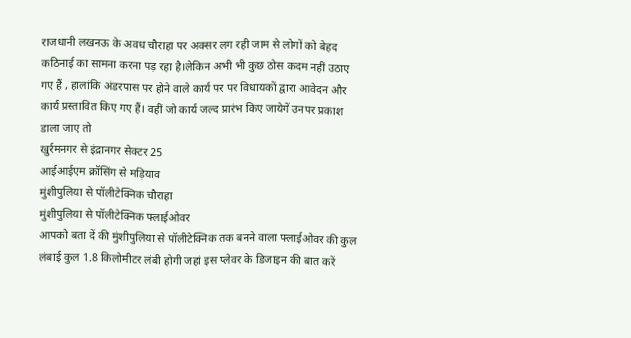राजधानी लखनऊ के अवध चौराहा पर अक्सर लग रही जाम से लोगों को बेहद कठिनाई का सामना करना पड़ रहा है।लेकिन अभी भी कुछ ठोस कदम नहीं उठाए गए हैं , हालांकि अंडरपास पर होने वाले कार्य पर पर विधायकों द्वारा आवेदन और कार्य प्रस्तावित किए गए हैं। वहीं जो कार्य जल्द प्रारंभ किए जायेगें उनपर प्रकाश डाला जाए तो
खुर्रमनगर से इंद्रानगर सेक्टर 25
आईआईएम क्रॉसिंग से मड़ियाव
मुंशीपुलिया से पॉलीटेक्निक चौराहा
मुंशीपुलिया से पॉलीटेक्निक फ्लाईओवर
आपको बता दें की मुंशीपुलिया से पॉलीटेक्निक तक बनने वाला फ्लाईओवर की कुल लंबाई कुल 1.8 किलोमीटर लंबी होगी जहां इस प्लेवर के डिजाइन की बात करें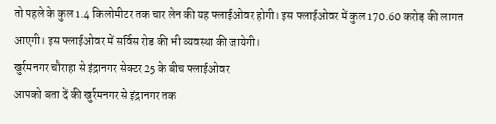तो पहले के कुल 1.4 किलोमीटर तक चार लेन की यह फ्लाईओवर होगी। इस फ्लाईओवर में कुल 170.60 करोड़ की लागत आएगी। इस फ्लाईओवर में सर्विस रोड की भी व्यवस्था की जायेगी।
खुर्रमनगर चौराहा से इंद्रानगर सेक्टर 25 के बीच फ्लाईओवर
आपको बता दें की खुर्रमनगर से इंद्रानगर तक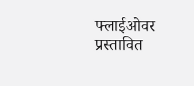फ्लाईओवर प्रस्तावित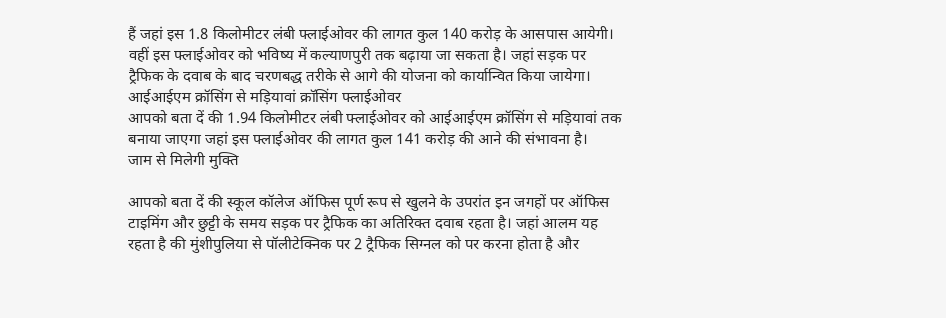हैं जहां इस 1.8 किलोमीटर लंबी फ्लाईओवर की लागत कुल 140 करोड़ के आसपास आयेगी। वहीं इस फ्लाईओवर को भविष्य में कल्याणपुरी तक बढ़ाया जा सकता है। जहां सड़क पर ट्रैफिक के दवाब के बाद चरणबद्ध तरीके से आगे की योजना को कार्यान्वित किया जायेगा।
आईआईएम क्रॉसिंग से मड़ियावां क्रॉसिंग फ्लाईओवर
आपको बता दें की 1.94 किलोमीटर लंबी फ्लाईओवर को आईआईएम क्रॉसिंग से मड़ियावां तक बनाया जाएगा जहां इस फ्लाईओवर की लागत कुल 141 करोड़ की आने की संभावना है।
जाम से मिलेगी मुक्ति

आपको बता दें की स्कूल कॉलेज ऑफिस पूर्ण रूप से खुलने के उपरांत इन जगहों पर ऑफिस टाइमिंग और छुट्टी के समय सड़क पर ट्रैफिक का अतिरिक्त दवाब रहता है। जहां आलम यह रहता है की मुंशीपुलिया से पॉलीटेक्निक पर 2 ट्रैफिक सिग्नल को पर करना होता है और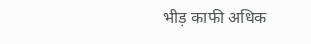भीड़ काफी अधिक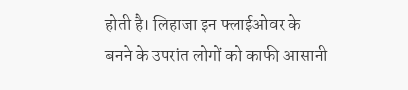होती है। लिहाजा इन फ्लाईओवर के बनने के उपरांत लोगों को काफी आसानी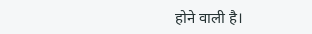होने वाली है।